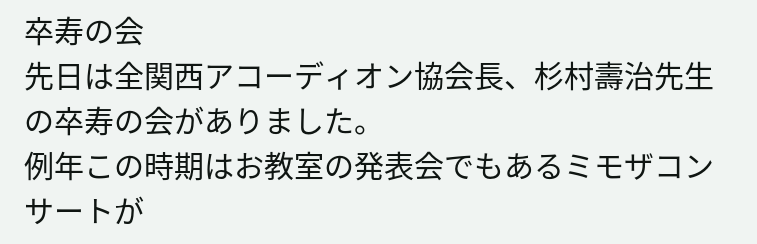卒寿の会
先日は全関西アコーディオン協会長、杉村壽治先生の卒寿の会がありました。
例年この時期はお教室の発表会でもあるミモザコンサートが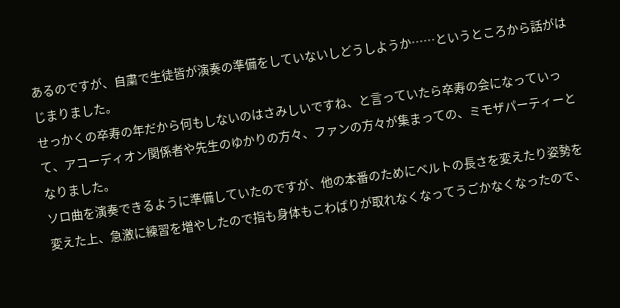あるのですが、自粛で生徒皆が演奏の準備をしていないしどうしようか……というところから話がはじまりました。
せっかくの卒寿の年だから何もしないのはさみしいですね、と言っていたら卒寿の会になっていって、アコーディオン関係者や先生のゆかりの方々、ファンの方々が集まっての、ミモザパーティーとなりました。
ソロ曲を演奏できるように準備していたのですが、他の本番のためにベルトの長さを変えたり姿勢を変えた上、急激に練習を増やしたので指も身体もこわばりが取れなくなってうごかなくなったので、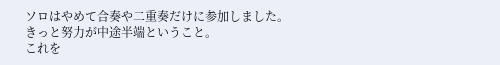ソロはやめて合奏や二重奏だけに参加しました。
きっと努力が中途半端ということ。
これを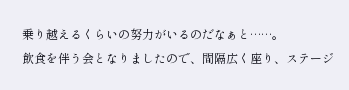乗り越えるくらいの努力がいるのだなぁと……。
飲食を伴う会となりましたので、間隔広く座り、ステージ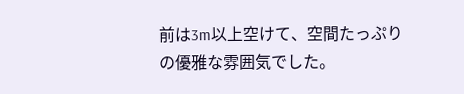前は3m以上空けて、空間たっぷりの優雅な雰囲気でした。